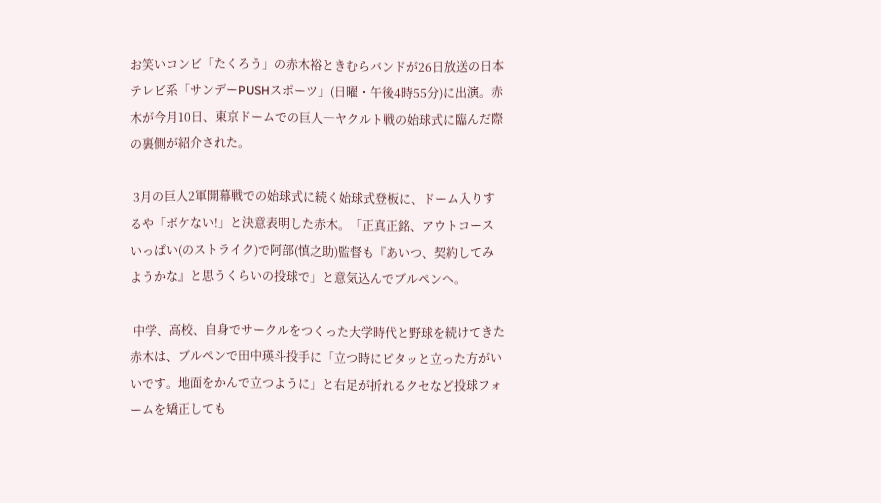お笑いコンビ「たくろう」の赤木裕ときむらバンドが26日放送の日本テレビ系「サンデーPUSHスポーツ」(日曜・午後4時55分)に出演。赤木が今月10日、東京ドームでの巨人―ヤクルト戦の始球式に臨んだ際の裏側が紹介された。

 3月の巨人2軍開幕戦での始球式に続く始球式登板に、ドーム入りするや「ボケない!」と決意表明した赤木。「正真正銘、アウトコースいっぱい(のストライク)で阿部(慎之助)監督も『あいつ、契約してみようかな』と思うくらいの投球で」と意気込んでブルペンへ。

 中学、高校、自身でサークルをつくった大学時代と野球を続けてきた赤木は、ブルペンで田中瑛斗投手に「立つ時にピタッと立った方がいいです。地面をかんで立つように」と右足が折れるクセなど投球フォームを矯正しても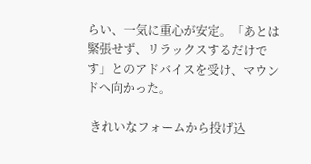らい、一気に重心が安定。「あとは緊張せず、リラックスするだけです」とのアドバイスを受け、マウンドへ向かった。

 きれいなフォームから投げ込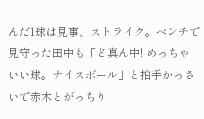んだ1球は見事、ストライク。ベンチで見守った田中も「ど真ん中! めっちゃいい球。ナイスボール」と拍手かっさいで赤木とがっちり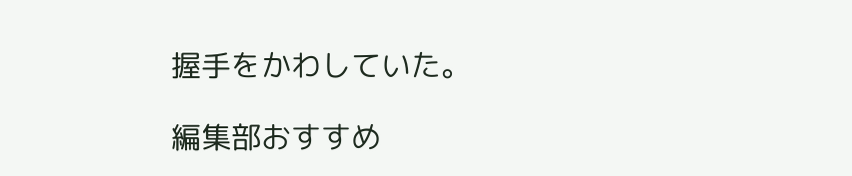握手をかわしていた。

編集部おすすめ